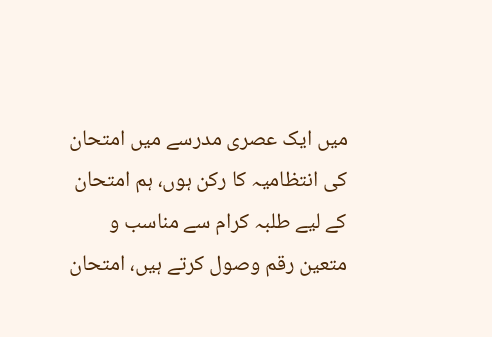میں ایک عصری مدرسے میں امتحان کی انتظامیہ کا رکن ہوں، ہم امتحان کے لیے طلبہ کرام سے مناسب و متعین رقم وصول کرتے ہیں، امتحان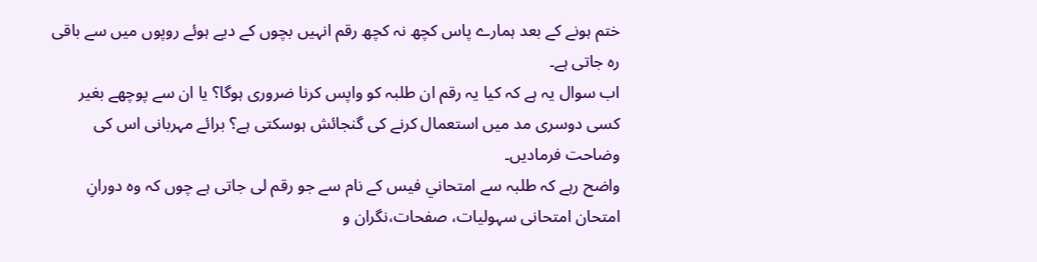ختم ہونے کے بعد ہمارے پاس کچھ نہ کچھ رقم انہیں بچوں کے دیے ہوئے روپوں میں سے باقی رہ جاتی ہے۔
اب سوال یہ ہے کہ کیا یہ رقم ان طلبہ کو واپس کرنا ضروری ہوگا؟ یا ان سے پوچھے بغیر کسی دوسری مد میں استعمال کرنے کی گنجائش ہوسکتی ہے؟ برائے مہربانی اس کی وضاحت فرمادیں۔
واضح رہے کہ طلبہ سے امتحاني فيس کے نام سے جو رقم لی جاتی ہے چوں کہ وہ دورانِ امتحان امتحانی سہولیات، صفحات،نگران و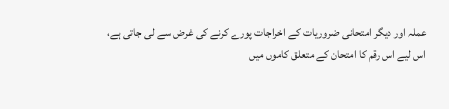عملہ اور دیگر امتحانی ضروریات کے اخراجات پورے کرنے کی غرض سے لی جاتی ہے، اس لیے اس رقم کا امتحان کے متعلق کاموں میں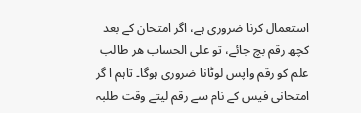استعمال کرنا ضروری ہے، اگر امتحان کے بعد کچھ رقم بچ جائے، تو علی الحساب هر طالب علم كو رقم واپس لوٹانا ضروری ہوگا۔ تاہم ا گر امتحانی فیس کے نام سے رقم لیتے وقت طلبہ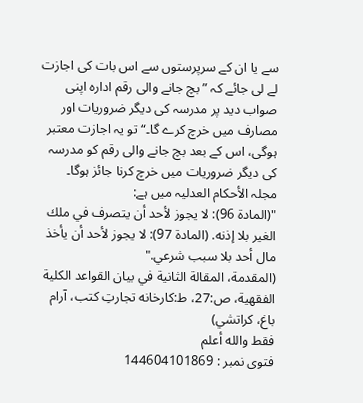سے یا ان کے سرپرستوں سے اس بات کی اجازت لے لی جائے کہ ”بچ جانے والی رقم ادارہ اپنی صواب دید پر مدرسہ کی دیگر ضروریات اور مصارف میں خرچ کرے گا۔“ تو یہ اجازت معتبر ہوگی، اس کے بعد بچ جانے والی رقم کو مدرسہ کی دیگر ضروریات میں خرچ کرنا جائز ہوگا۔
مجلہ الأحکام العدلیہ میں ہے:
"(المادة 96): لا يجوز لأحد أن يتصرف في ملك الغير بلا إذنه. (المادة 97): لا يجوز لأحد أن يأخذ مال أحد بلا سبب شرعي."
(المقدمة، المقالة الثانية في بيان القواعد الكلية الفقهية، ص:27، ط:كارخانه تجارتِ كتب، آرام باغ، كراتشي)
فقط والله أعلم
فتوی نمبر : 144604101869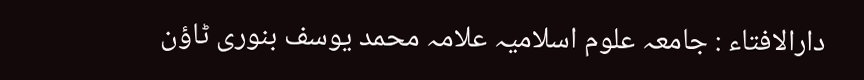دارالافتاء : جامعہ علوم اسلامیہ علامہ محمد یوسف بنوری ٹاؤن